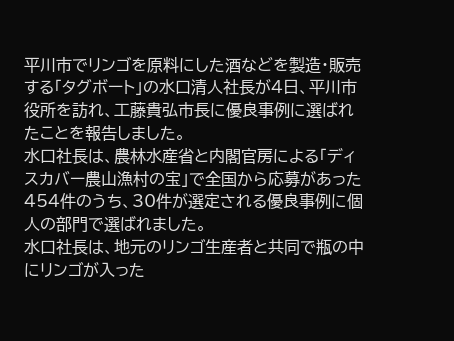平川市でリンゴを原料にした酒などを製造・販売する「タグボート」の水口清人社長が4日、平川市役所を訪れ、工藤貴弘市長に優良事例に選ばれたことを報告しました。
水口社長は、農林水産省と内閣官房による「ディスカバー農山漁村の宝」で全国から応募があった454件のうち、30件が選定される優良事例に個人の部門で選ばれました。
水口社長は、地元のリンゴ生産者と共同で瓶の中にリンゴが入った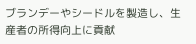ブランデーやシードルを製造し、生産者の所得向上に貢献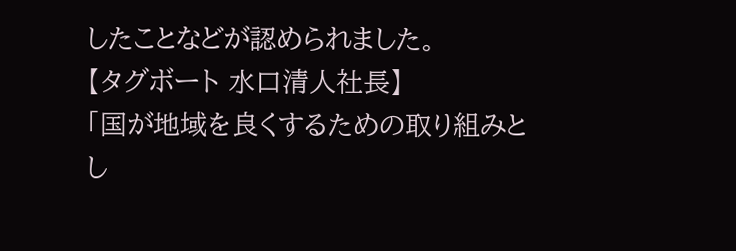したことなどが認められました。
【タグボート 水口清人社長】
「国が地域を良くするための取り組みとし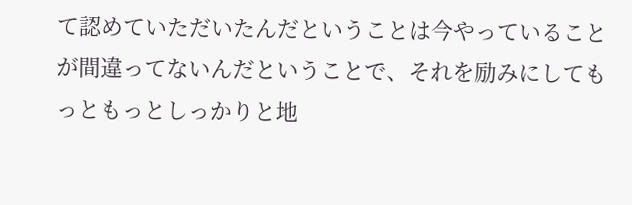て認めていただいたんだということは今やっていることが間違ってないんだということで、それを励みにしてもっともっとしっかりと地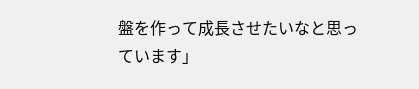盤を作って成長させたいなと思っています」